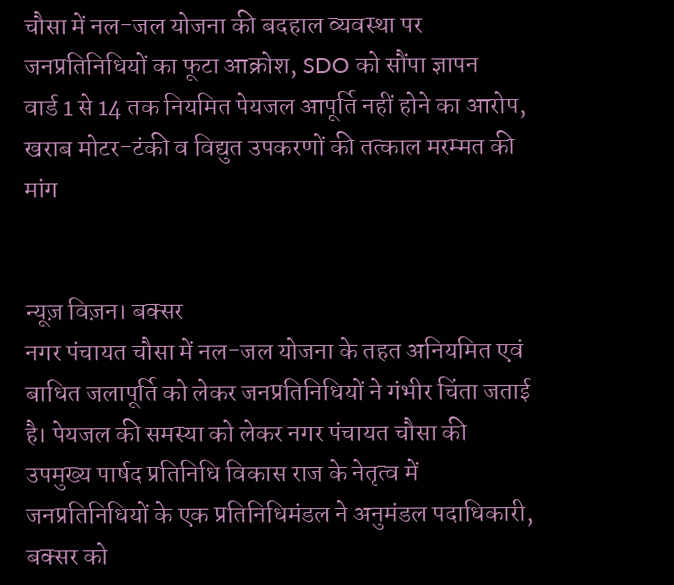चौसा में नल-जल योजना की बदहाल व्यवस्था पर जनप्रतिनिधियों का फूटा आक्रोश, SDO को सौंपा ज्ञापन
वार्ड 1 से 14 तक नियमित पेयजल आपूर्ति नहीं होने का आरोप, खराब मोटर-टंकी व विद्युत उपकरणों की तत्काल मरम्मत की मांग


न्यूज़ विज़न। बक्सर
नगर पंचायत चौसा में नल-जल योजना के तहत अनियमित एवं बाधित जलापूर्ति को लेकर जनप्रतिनिधियों ने गंभीर चिंता जताई है। पेयजल की समस्या को लेकर नगर पंचायत चौसा की उपमुख्य पार्षद प्रतिनिधि विकास राज के नेतृत्व में जनप्रतिनिधियों के एक प्रतिनिधिमंडल ने अनुमंडल पदाधिकारी, बक्सर को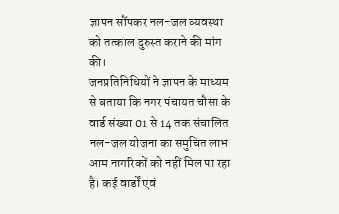ज्ञापन सौंपकर नल-जल व्यवस्था को तत्काल दुरुस्त कराने की मांग की।
जनप्रतिनिधियों ने ज्ञापन के माध्यम से बताया कि नगर पंचायत चौसा के वार्ड संख्या 01 से 14 तक संचालित नल-जल योजना का समुचित लाभ आम नागरिकों को नहीं मिल पा रहा है। कई वार्डों एवं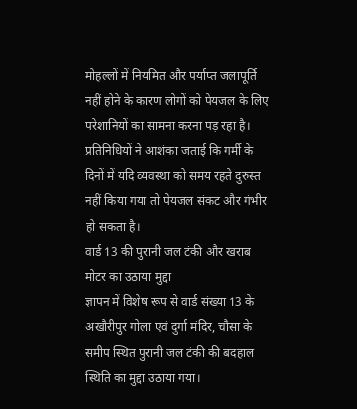मोहल्लों में नियमित और पर्याप्त जलापूर्ति नहीं होने के कारण लोगों को पेयजल के लिए परेशानियों का सामना करना पड़ रहा है। प्रतिनिधियों ने आशंका जताई कि गर्मी के दिनों में यदि व्यवस्था को समय रहते दुरुस्त नहीं किया गया तो पेयजल संकट और गंभीर हो सकता है।
वार्ड 13 की पुरानी जल टंकी और खराब मोटर का उठाया मुद्दा
ज्ञापन में विशेष रूप से वार्ड संख्या 13 के अखौरीपुर गोला एवं दुर्गा मंदिर, चौसा के समीप स्थित पुरानी जल टंकी की बदहाल स्थिति का मुद्दा उठाया गया।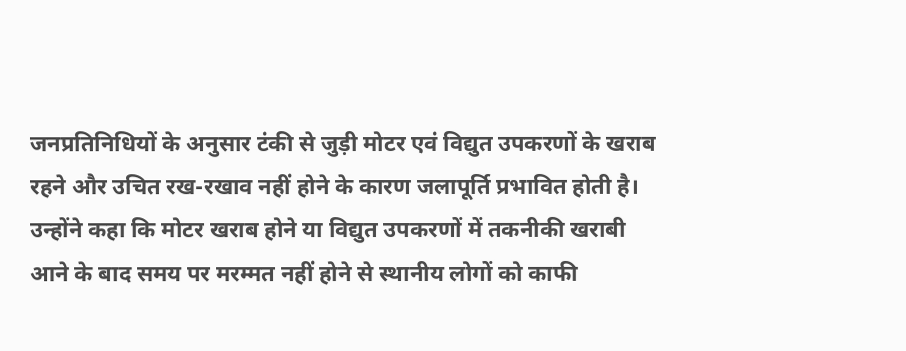जनप्रतिनिधियों के अनुसार टंकी से जुड़ी मोटर एवं विद्युत उपकरणों के खराब रहने और उचित रख-रखाव नहीं होने के कारण जलापूर्ति प्रभावित होती है। उन्होंने कहा कि मोटर खराब होने या विद्युत उपकरणों में तकनीकी खराबी आने के बाद समय पर मरम्मत नहीं होने से स्थानीय लोगों को काफी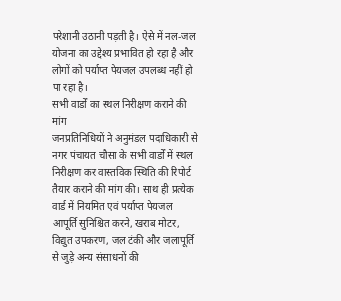परेशानी उठानी पड़ती है। ऐसे में नल-जल योजना का उद्देश्य प्रभावित हो रहा है और लोगों को पर्याप्त पेयजल उपलब्ध नहीं हो पा रहा है।
सभी वार्डों का स्थल निरीक्षण कराने की मांग
जनप्रतिनिधियों ने अनुमंडल पदाधिकारी से नगर पंचायत चौसा के सभी वार्डों में स्थल निरीक्षण कर वास्तविक स्थिति की रिपोर्ट तैयार कराने की मांग की। साथ ही प्रत्येक वार्ड में नियमित एवं पर्याप्त पेयजल आपूर्ति सुनिश्चित करने, खराब मोटर, विद्युत उपकरण, जल टंकी और जलापूर्ति से जुड़े अन्य संसाधनों की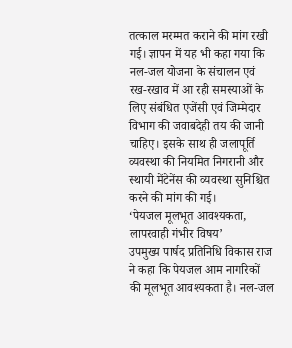तत्काल मरम्मत कराने की मांग रखी गई। ज्ञापन में यह भी कहा गया कि नल-जल योजना के संचालन एवं रख-रखाव में आ रही समस्याओं के लिए संबंधित एजेंसी एवं जिम्मेदार विभाग की जवाबदेही तय की जानी चाहिए। इसके साथ ही जलापूर्ति व्यवस्था की नियमित निगरानी और स्थायी मेंटेनेंस की व्यवस्था सुनिश्चित करने की मांग की गई।
‘पेयजल मूलभूत आवश्यकता, लापरवाही गंभीर विषय’
उपमुख्य पार्षद प्रतिनिधि विकास राज ने कहा कि पेयजल आम नागरिकों की मूलभूत आवश्यकता है। नल-जल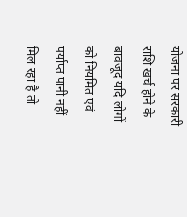योजना पर सरकारी राशि खर्च होने के बावजूद यदि लोगों को नियमित एवं पर्याप्त पानी नहीं मिल रहा है तो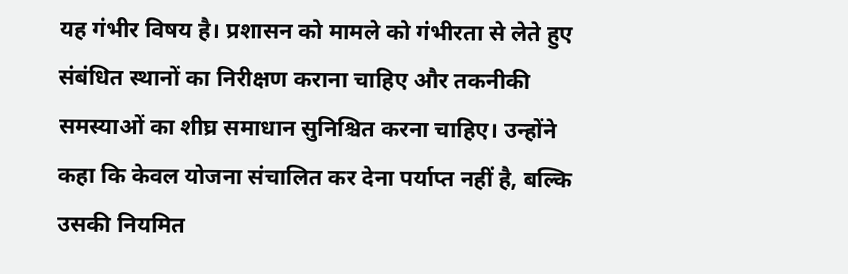यह गंभीर विषय है। प्रशासन को मामले को गंभीरता से लेते हुए संबंधित स्थानों का निरीक्षण कराना चाहिए और तकनीकी समस्याओं का शीघ्र समाधान सुनिश्चित करना चाहिए। उन्होंने कहा कि केवल योजना संचालित कर देना पर्याप्त नहीं है, बल्कि उसकी नियमित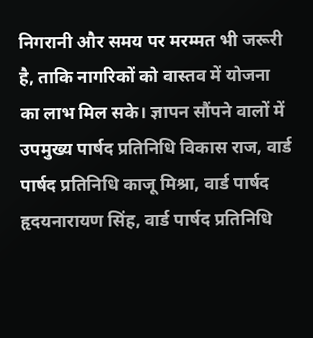निगरानी और समय पर मरम्मत भी जरूरी है, ताकि नागरिकों को वास्तव में योजना का लाभ मिल सके। ज्ञापन सौंपने वालों में उपमुख्य पार्षद प्रतिनिधि विकास राज, वार्ड पार्षद प्रतिनिधि काजू मिश्रा, वार्ड पार्षद हृदयनारायण सिंह, वार्ड पार्षद प्रतिनिधि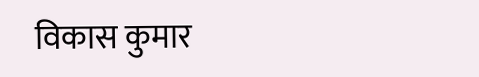विकास कुमार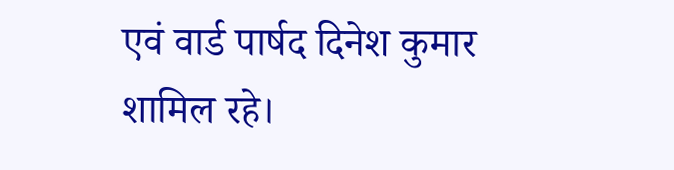एवं वार्ड पार्षद दिनेश कुमार शामिल रहे।